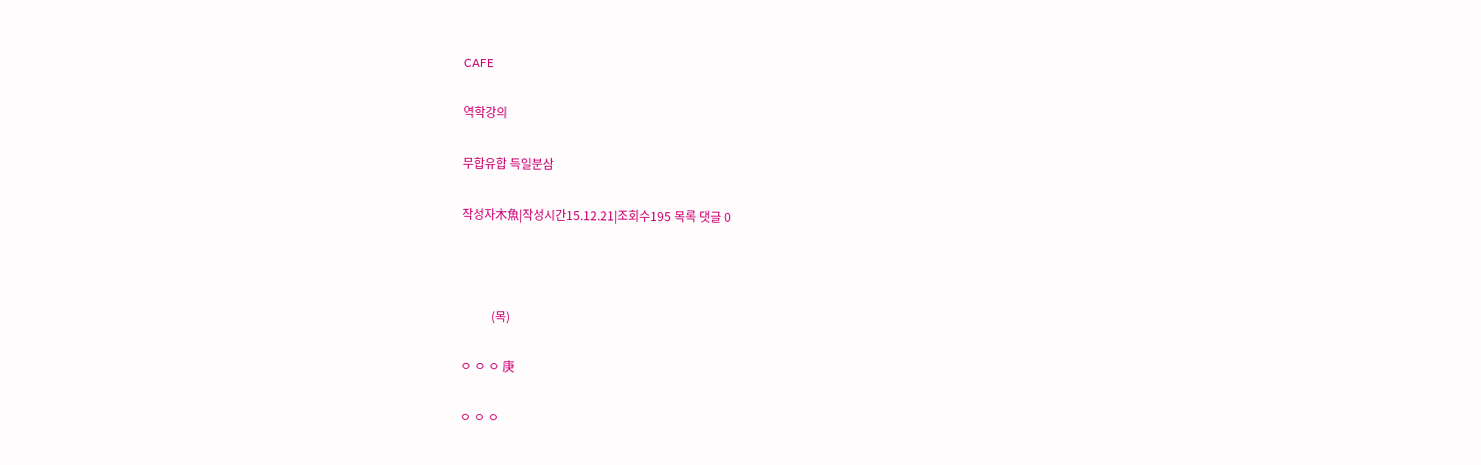CAFE

역학강의

무합유합 득일분삼

작성자木魚|작성시간15.12.21|조회수195 목록 댓글 0



          (목)

ㅇ ㅇ ㅇ 庚

ㅇ ㅇ ㅇ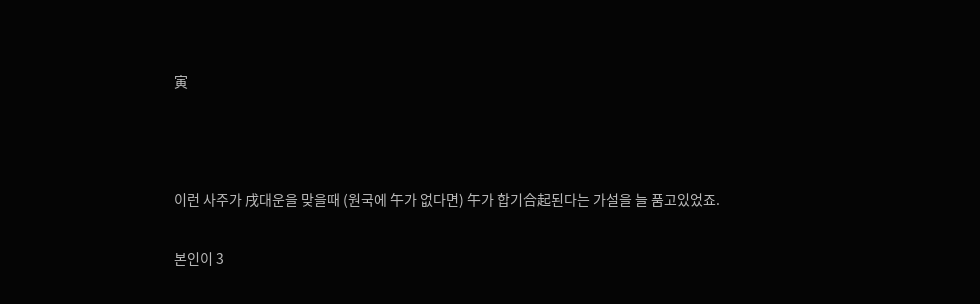寅



이런 사주가 戌대운을 맞을때 (원국에 午가 없다면) 午가 합기合起된다는 가설을 늘 품고있었죠.

본인이 3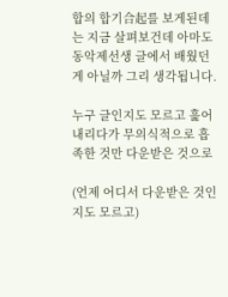합의 합기合起를 보게된데는 지금 살펴보건데 아마도 동악제선생 글에서 배웠던게 아닐까 그리 생각됩니다.

누구 글인지도 모르고 흝어내리다가 무의식적으로 흡족한 것만 다운받은 것으로

(언제 어디서 다운받은 것인지도 모르고)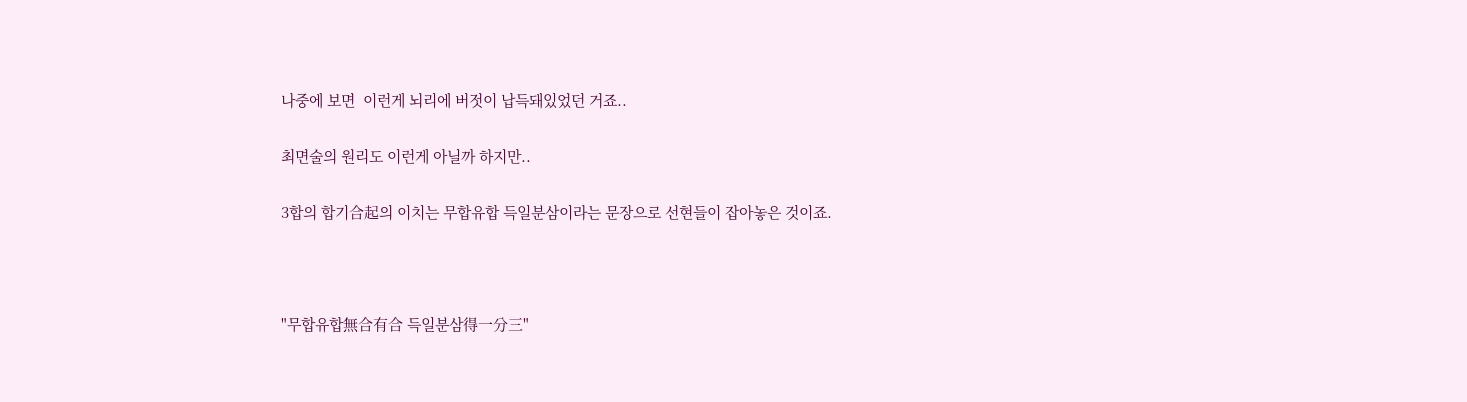나중에 보면  이런게 뇌리에 버젓이 납득돼있었던 거죠..

최면술의 원리도 이런게 아닐까 하지만..

3합의 합기合起의 이치는 무합유합 득일분삼이라는 문장으로 선현들이 잡아놓은 것이죠.



"무합유합無合有合 득일분삼得一分三"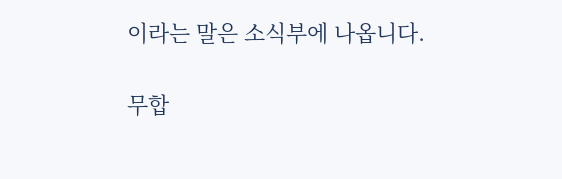이라는 말은 소식부에 나옵니다.

무합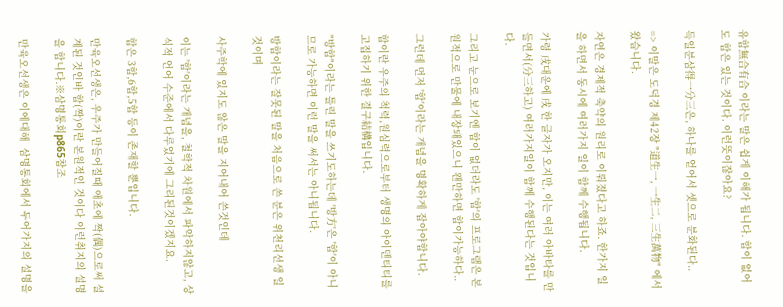유합無合有合 이라는 말은 쉽게 이해가 됩니다. 합이 없어도 합은 있는 것이다. 이런뜻이잖아요?

득일분삼得一分三은, 하나를 얻어서 셋으로 분화된다..

=> 이말은 도덕경 제42장 "道生一, 一生二, 三生萬物" 에서 왔습니다.

자연은 경제적 축약의 원리로 이뤄졌다고 하죠. 한가지 일을 하면서 동시에 여러가지 일이 함께 수행됩니다.

가령 戌대운에 戌 한 글자가 오지만, 이는 여러 아바타를 만들면서(分三하고) 여러가지일이 함께 수행된다는 것입니다.

그리고 눈으로 보기엔 합이 없더라도 '합'의 프로그램은 본원적으로 만물에 내장돼있으니 왠만하면 합이가능하다..

그런데 먼저 '합'이라는 개념을 명확하게 잡아야합니다.

합이란 우주의 척력,원심력으로부터 생명의 아이덴티티를 고집하기 위한 결구結構입니다.

"방합"이라는 틀린 말을 쓰기도하는데 '방方'은 '합'이 아니므로 가능하면 이런 말을 써서는 아니됩니다.

방합이라는 잘못된 말을 처음으로 쓴 분은 위천리선생 일 것이며

사주학에 있지도 않은 말을 지어내어 쓴것인데

이는 '합'이라는 개념을, 철학적 차원에서 파악하지않고, 상식적 언어 수준에서 다루었기에 그리된것이겠지요.

합은 3합,6합,5합 등이 존재할 뿐입니다.

만육오선생은, 우주가 만들어질때 애초에 짝(偶)으로써 설계된 것인바 합(짝)이란 본원적인 것이다 이런취지의 설명을 합니다.※삼명통회p865참조

만육오선생은 이에대해  삼명통회에서 두어가지의 설명을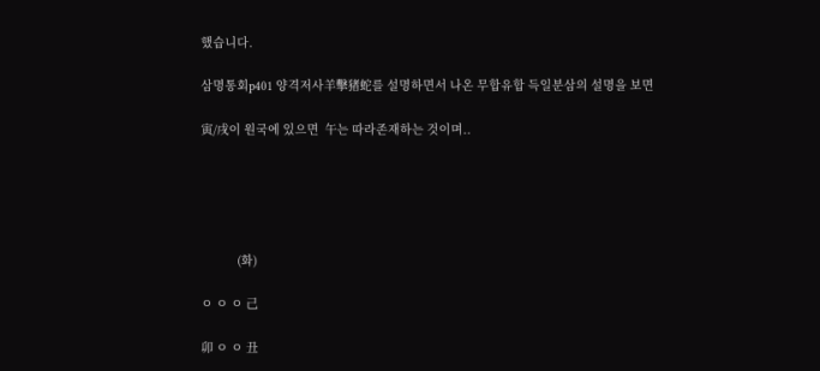했습니다.

삼명통회p401 양격저사羊擊猪蛇를 설명하면서 나온 무합유합 득일분삼의 설명을 보면

寅/戌이 원국에 있으면  午는 따라존재하는 것이며..





            (화)

ㅇ ㅇ ㅇ 己

卯 ㅇ ㅇ 丑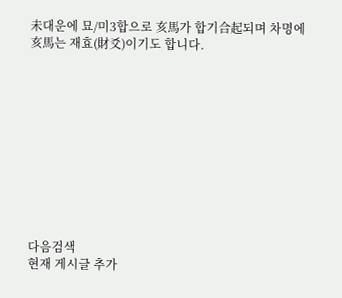未대운에 묘/미3합으로 亥馬가 합기合起되며 차명에 亥馬는 재효(財爻)이기도 합니다.











다음검색
현재 게시글 추가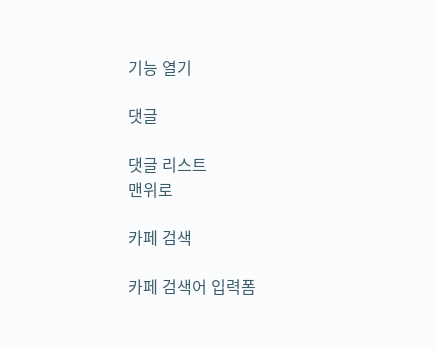기능 열기

댓글

댓글 리스트
맨위로

카페 검색

카페 검색어 입력폼